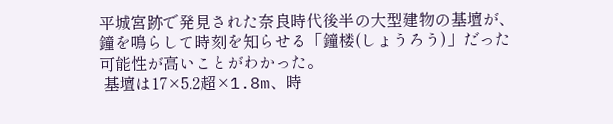平城宮跡で発見された奈良時代後半の大型建物の基壇が、鐘を鳴らして時刻を知らせる「鐘楼(しょうろう)」だった可能性が高いことがわかった。
 基壇は17×5.2超×1.8m、時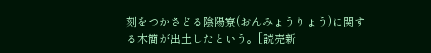刻をつかさどる陰陽寮(おんみょうりょう)に関する木簡が出土したという。[読売新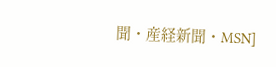聞・産経新聞・MSN]